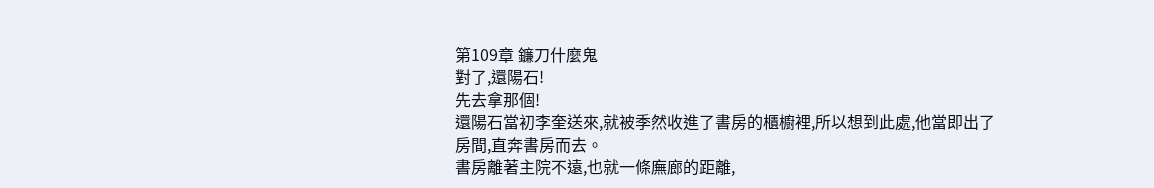第109章 鐮刀什麼鬼
對了,還陽石!
先去拿那個!
還陽石當初李奎送來,就被季然收進了書房的櫃櫥裡,所以想到此處,他當即出了房間,直奔書房而去。
書房離著主院不遠,也就一條廡廊的距離,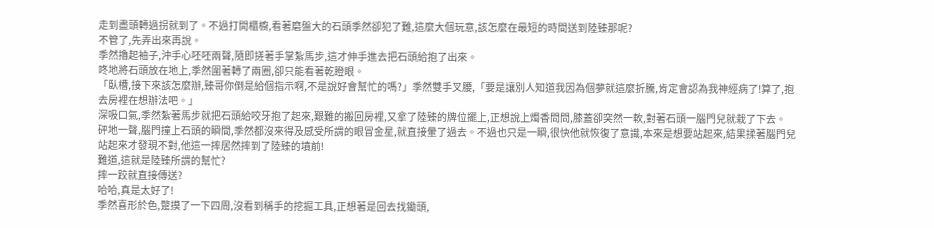走到盡頭轉過拐就到了。不過打開櫃櫥,看著磨盤大的石頭季然卻犯了難,這麼大個玩意,該怎麼在最短的時間送到陸臻那呢?
不管了,先弄出來再說。
季然擼起袖子,沖手心呸呸兩聲,隨即搓著手掌紮馬步,這才伸手進去把石頭給抱了出來。
咚地將石頭放在地上,季然圍著轉了兩圈,卻只能看著乾瞪眼。
「臥槽,接下來該怎麼辦,臻哥你倒是給個指示啊,不是說好會幫忙的嗎?」季然雙手叉腰,「要是讓別人知道我因為個夢就這麼折騰,肯定會認為我神經病了!算了,抱去房裡在想辦法吧。」
深吸口氣,季然紮著馬步就把石頭給咬牙抱了起來,艱難的搬回房裡,又拿了陸臻的牌位擺上,正想說上燭香問問,膝蓋卻突然一軟,對著石頭一腦門兒就栽了下去。
砰地一聲,腦門撞上石頭的瞬間,季然都沒來得及感受所謂的眼冒金星,就直接暈了過去。不過也只是一瞬,很快他就恢復了意識,本來是想要站起來,結果揉著腦門兒站起來才發現不對,他這一摔居然摔到了陸臻的墳前!
難道,這就是陸臻所謂的幫忙?
摔一跤就直接傳送?
哈哈,真是太好了!
季然喜形於色,蹩摸了一下四周,沒看到稱手的挖掘工具,正想著是回去找鋤頭,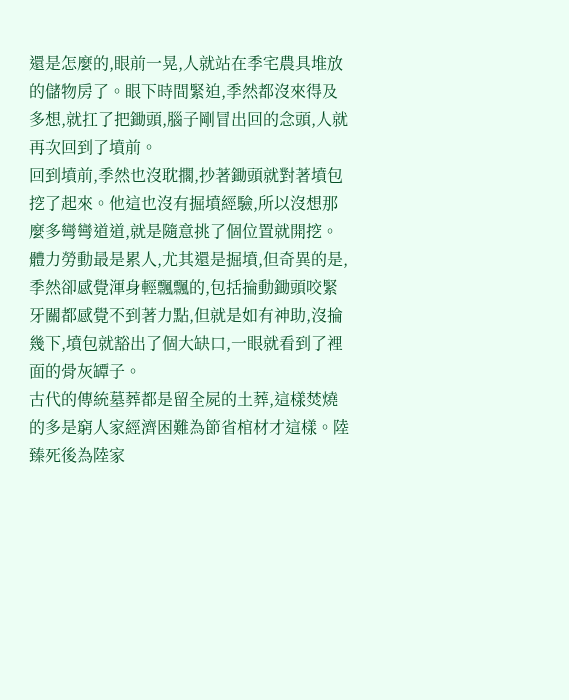還是怎麼的,眼前一晃,人就站在季宅農具堆放的儲物房了。眼下時間緊迫,季然都沒來得及多想,就扛了把鋤頭,腦子剛冒出回的念頭,人就再次回到了墳前。
回到墳前,季然也沒耽擱,抄著鋤頭就對著墳包挖了起來。他這也沒有掘墳經驗,所以沒想那麼多彎彎道道,就是隨意挑了個位置就開挖。
體力勞動最是累人,尤其還是掘墳,但奇異的是,季然卻感覺渾身輕飄飄的,包括掄動鋤頭咬緊牙關都感覺不到著力點,但就是如有神助,沒掄幾下,墳包就豁出了個大缺口,一眼就看到了裡面的骨灰罈子。
古代的傳統墓葬都是留全屍的土葬,這樣焚燒的多是窮人家經濟困難為節省棺材才這樣。陸臻死後為陸家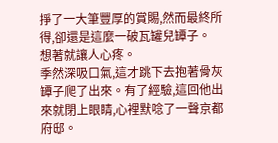掙了一大筆豐厚的賞賜,然而最終所得,卻還是這麼一破瓦罐兒罈子。
想著就讓人心疼。
季然深吸口氣,這才跳下去抱著骨灰罈子爬了出來。有了經驗,這回他出來就閉上眼睛,心裡默唸了一聲京都府邸。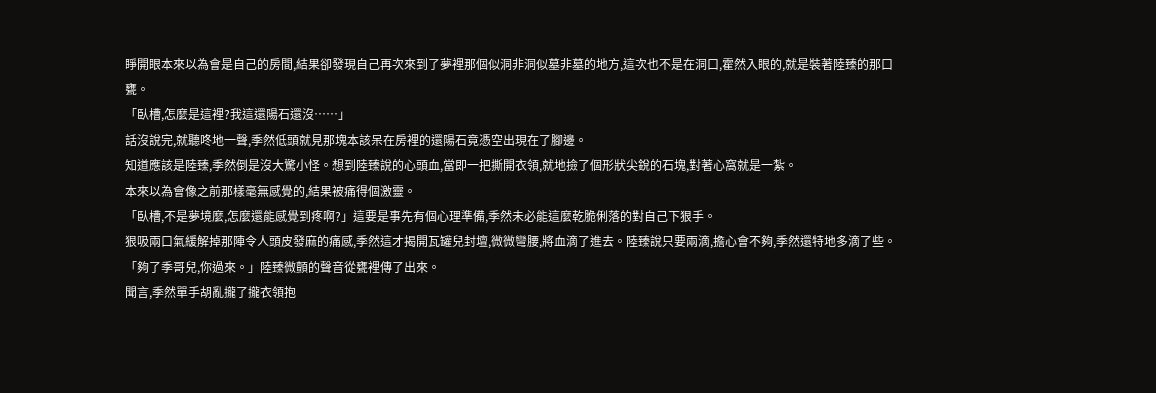睜開眼本來以為會是自己的房間,結果卻發現自己再次來到了夢裡那個似洞非洞似墓非墓的地方,這次也不是在洞口,霍然入眼的,就是裝著陸臻的那口甕。
「臥槽,怎麼是這裡?我這還陽石還沒……」
話沒說完,就聽咚地一聲,季然低頭就見那塊本該呆在房裡的還陽石竟憑空出現在了腳邊。
知道應該是陸臻,季然倒是沒大驚小怪。想到陸臻說的心頭血,當即一把撕開衣領,就地撿了個形狀尖銳的石塊,對著心窩就是一紮。
本來以為會像之前那樣毫無感覺的,結果被痛得個激靈。
「臥槽,不是夢境麼,怎麼還能感覺到疼啊?」這要是事先有個心理準備,季然未必能這麼乾脆俐落的對自己下狠手。
狠吸兩口氣緩解掉那陣令人頭皮發麻的痛感,季然這才揭開瓦罐兒封壇,微微彎腰,將血滴了進去。陸臻說只要兩滴,擔心會不夠,季然還特地多滴了些。
「夠了季哥兒,你過來。」陸臻微顫的聲音從甕裡傳了出來。
聞言,季然單手胡亂攏了攏衣領抱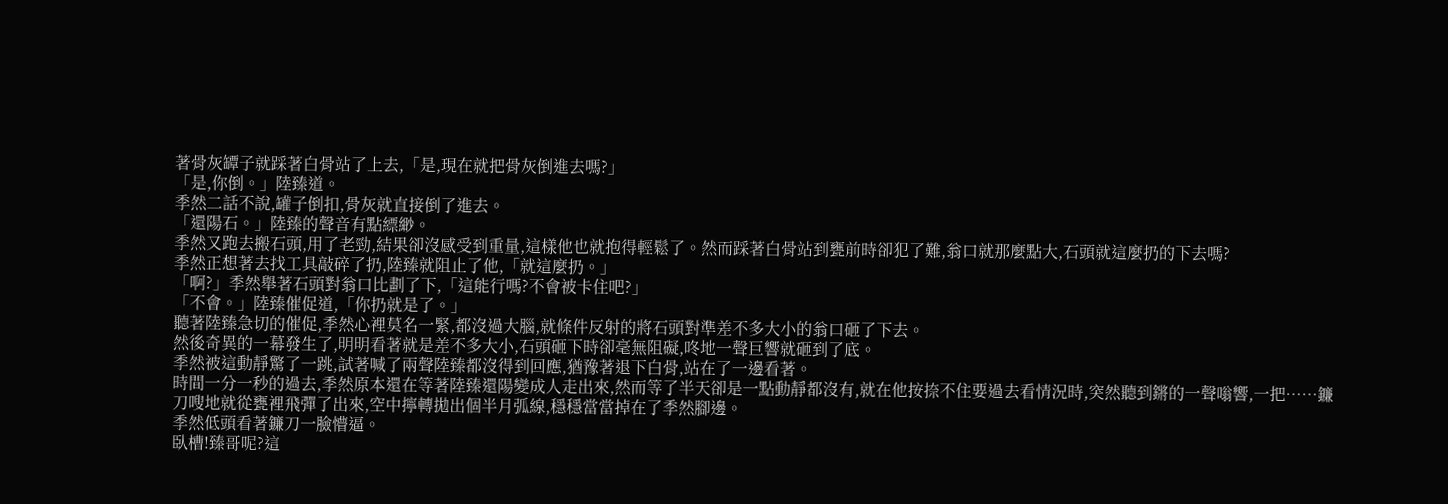著骨灰罈子就踩著白骨站了上去,「是,現在就把骨灰倒進去嗎?」
「是,你倒。」陸臻道。
季然二話不說,罐子倒扣,骨灰就直接倒了進去。
「還陽石。」陸臻的聲音有點縹緲。
季然又跑去搬石頭,用了老勁,結果卻沒感受到重量,這樣他也就抱得輕鬆了。然而踩著白骨站到甕前時卻犯了難,翁口就那麼點大,石頭就這麼扔的下去嗎?
季然正想著去找工具敲碎了扔,陸臻就阻止了他,「就這麼扔。」
「啊?」季然舉著石頭對翁口比劃了下,「這能行嗎?不會被卡住吧?」
「不會。」陸臻催促道,「你扔就是了。」
聽著陸臻急切的催促,季然心裡莫名一緊,都沒過大腦,就條件反射的將石頭對準差不多大小的翁口砸了下去。
然後奇異的一幕發生了,明明看著就是差不多大小,石頭砸下時卻毫無阻礙,咚地一聲巨響就砸到了底。
季然被這動靜驚了一跳,試著喊了兩聲陸臻都沒得到回應,猶豫著退下白骨,站在了一邊看著。
時間一分一秒的過去,季然原本還在等著陸臻還陽變成人走出來,然而等了半天卻是一點動靜都沒有,就在他按捺不住要過去看情況時,突然聽到鏘的一聲嗡響,一把……鐮刀嗖地就從甕裡飛彈了出來,空中擰轉拋出個半月弧線,穩穩當當掉在了季然腳邊。
季然低頭看著鐮刀一臉懵逼。
臥槽!臻哥呢?這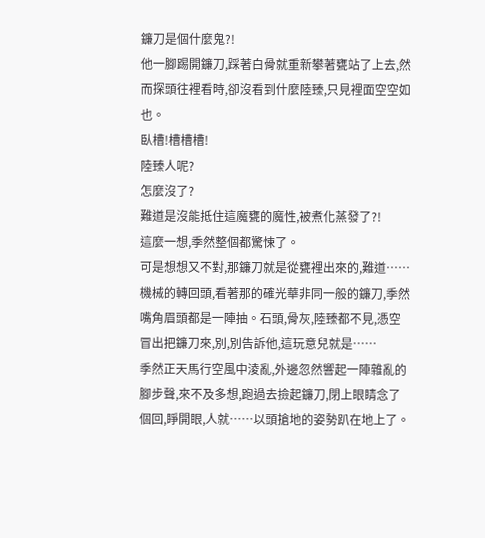鐮刀是個什麼鬼?!
他一腳踢開鐮刀,踩著白骨就重新攀著甕站了上去,然而探頭往裡看時,卻沒看到什麼陸臻,只見裡面空空如也。
臥槽!槽槽槽!
陸臻人呢?
怎麼沒了?
難道是沒能抵住這魔甕的魔性,被煮化蒸發了?!
這麼一想,季然整個都驚悚了。
可是想想又不對,那鐮刀就是從甕裡出來的,難道……
機械的轉回頭,看著那的確光華非同一般的鐮刀,季然嘴角眉頭都是一陣抽。石頭,骨灰,陸臻都不見,憑空冒出把鐮刀來,別,別告訴他,這玩意兒就是……
季然正天馬行空風中淩亂,外邊忽然響起一陣雜亂的腳步聲,來不及多想,跑過去撿起鐮刀,閉上眼睛念了個回,睜開眼,人就……以頭搶地的姿勢趴在地上了。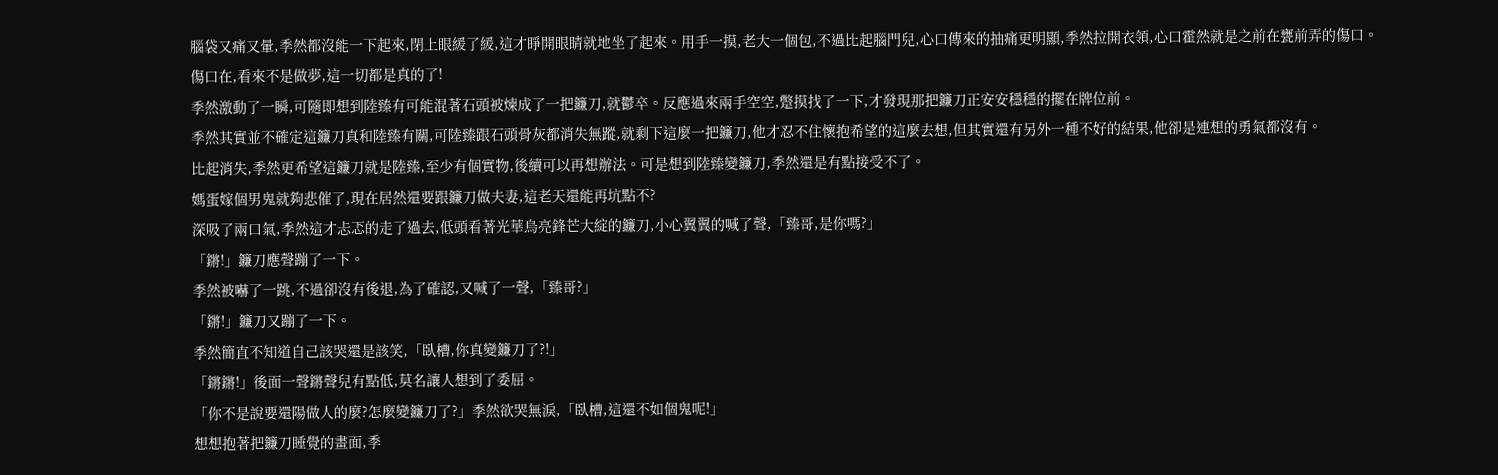腦袋又痛又暈,季然都沒能一下起來,閉上眼緩了緩,這才睜開眼睛就地坐了起來。用手一摸,老大一個包,不過比起腦門兒,心口傳來的抽痛更明顯,季然拉開衣領,心口霍然就是之前在甕前弄的傷口。
傷口在,看來不是做夢,這一切都是真的了!
季然激動了一瞬,可隨即想到陸臻有可能混著石頭被煉成了一把鐮刀,就鬱卒。反應過來兩手空空,蹩摸找了一下,才發現那把鐮刀正安安穩穩的擺在牌位前。
季然其實並不確定這鐮刀真和陸臻有關,可陸臻跟石頭骨灰都消失無蹤,就剩下這麼一把鐮刀,他才忍不住懷抱希望的這麼去想,但其實還有另外一種不好的結果,他卻是連想的勇氣都沒有。
比起消失,季然更希望這鐮刀就是陸臻,至少有個實物,後續可以再想辦法。可是想到陸臻變鐮刀,季然還是有點接受不了。
媽蛋嫁個男鬼就夠悲催了,現在居然還要跟鐮刀做夫妻,這老天還能再坑點不?
深吸了兩口氣,季然這才忐忑的走了過去,低頭看著光華烏亮鋒芒大綻的鐮刀,小心翼翼的喊了聲,「臻哥,是你嗎?」
「鏘!」鐮刀應聲蹦了一下。
季然被嚇了一跳,不過卻沒有後退,為了確認,又喊了一聲,「臻哥?」
「鏘!」鐮刀又蹦了一下。
季然簡直不知道自己該哭還是該笑,「臥槽,你真變鐮刀了?!」
「鏘鏘!」後面一聲鏘聲兒有點低,莫名讓人想到了委屈。
「你不是說要還陽做人的麼?怎麼變鐮刀了?」季然欲哭無淚,「臥槽,這還不如個鬼呢!」
想想抱著把鐮刀睡覺的畫面,季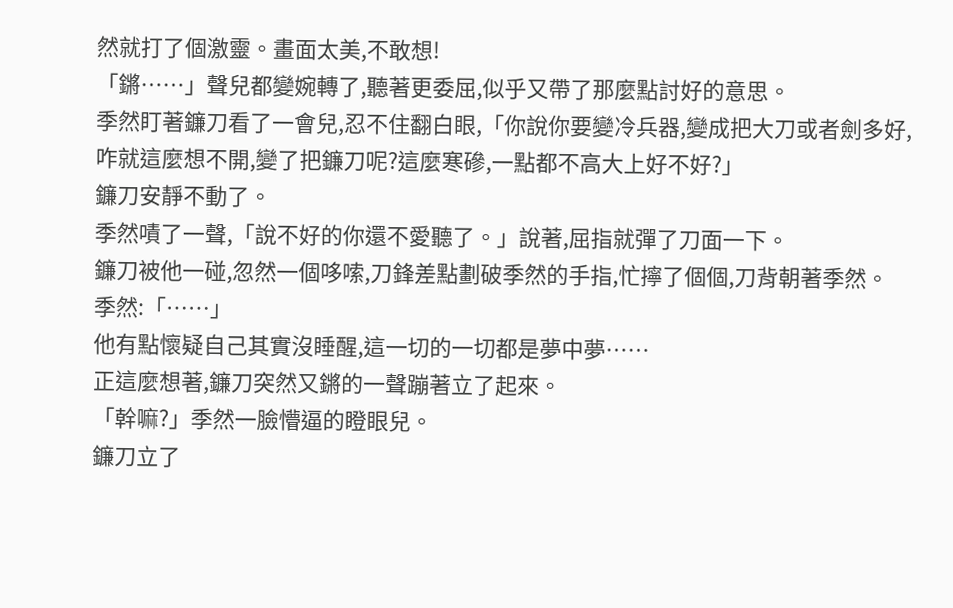然就打了個激靈。畫面太美,不敢想!
「鏘……」聲兒都變婉轉了,聽著更委屈,似乎又帶了那麼點討好的意思。
季然盯著鐮刀看了一會兒,忍不住翻白眼,「你說你要變冷兵器,變成把大刀或者劍多好,咋就這麼想不開,變了把鐮刀呢?這麼寒磣,一點都不高大上好不好?」
鐮刀安靜不動了。
季然嘖了一聲,「說不好的你還不愛聽了。」說著,屈指就彈了刀面一下。
鐮刀被他一碰,忽然一個哆嗦,刀鋒差點劃破季然的手指,忙擰了個個,刀背朝著季然。
季然:「……」
他有點懷疑自己其實沒睡醒,這一切的一切都是夢中夢……
正這麼想著,鐮刀突然又鏘的一聲蹦著立了起來。
「幹嘛?」季然一臉懵逼的瞪眼兒。
鐮刀立了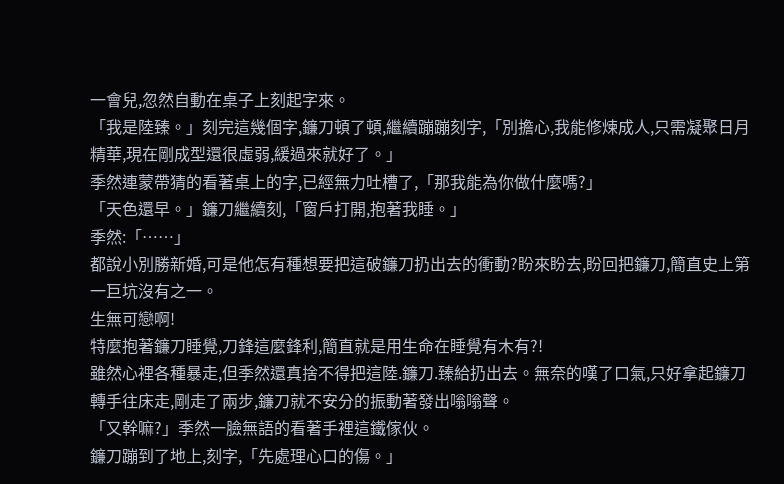一會兒,忽然自動在桌子上刻起字來。
「我是陸臻。」刻完這幾個字,鐮刀頓了頓,繼續蹦蹦刻字,「別擔心,我能修煉成人,只需凝聚日月精華,現在剛成型還很虛弱,緩過來就好了。」
季然連蒙帶猜的看著桌上的字,已經無力吐槽了,「那我能為你做什麼嗎?」
「天色還早。」鐮刀繼續刻,「窗戶打開,抱著我睡。」
季然:「……」
都說小別勝新婚,可是他怎有種想要把這破鐮刀扔出去的衝動?盼來盼去,盼回把鐮刀,簡直史上第一巨坑沒有之一。
生無可戀啊!
特麼抱著鐮刀睡覺,刀鋒這麼鋒利,簡直就是用生命在睡覺有木有?!
雖然心裡各種暴走,但季然還真捨不得把這陸.鐮刀.臻給扔出去。無奈的嘆了口氣,只好拿起鐮刀轉手往床走,剛走了兩步,鐮刀就不安分的振動著發出嗡嗡聲。
「又幹嘛?」季然一臉無語的看著手裡這鐵傢伙。
鐮刀蹦到了地上,刻字,「先處理心口的傷。」